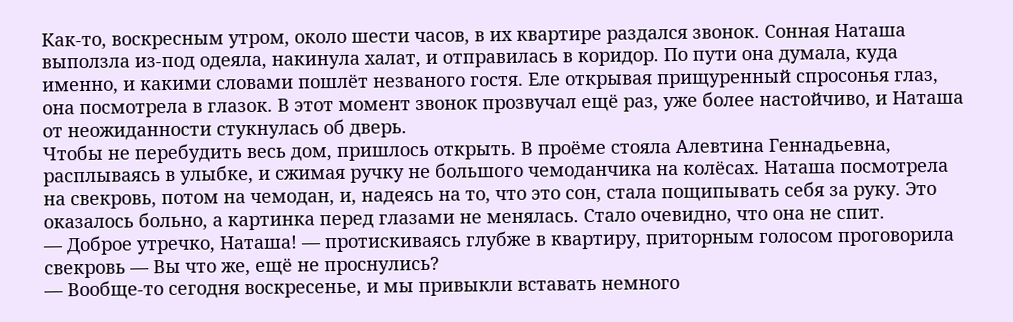Как-то, воскресным утром, около шести часов, в их квартире раздался звонок. Сонная Наташа выползла из-под одеяла, накинула халат, и отправилась в коридор. По пути она думала, куда именно, и какими словами пошлёт незваного гостя. Еле открывая прищуренный спросонья глаз, она посмотрела в глазок. В этот момент звонок прозвучал ещё раз, уже более настойчиво, и Наташа от неожиданности стукнулась об дверь.
Чтобы не перебудить весь дом, пришлось открыть. В проёме стояла Алевтина Геннадьевна, расплываясь в улыбке, и сжимая ручку не большого чемоданчика на колёсах. Наташа посмотрела на свекровь, потом на чемодан, и, надеясь на то, что это сон, стала пощипывать себя за руку. Это оказалось больно, а картинка перед глазами не менялась. Стало очевидно, что она не спит.
— Доброе утречко, Наташа! — протискиваясь глубже в квартиру, приторным голосом проговорила свекровь — Вы что же, ещё не проснулись?
— Вообще-то сегодня воскресенье, и мы привыкли вставать немного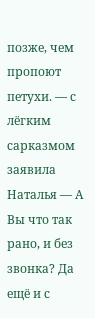позже, чем пропоют петухи. — с лёгким сарказмом заявила Наталья — А Вы что так рано, и без звонка? Да ещё и с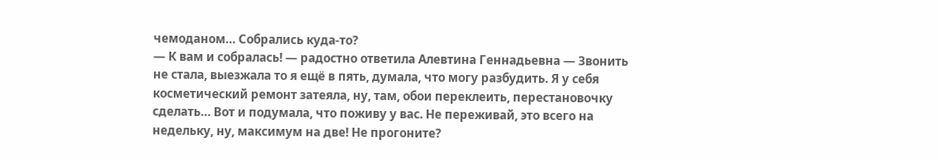чемоданом… Собрались куда-то?
— К вам и собралась! — радостно ответила Алевтина Геннадьевна — Звонить не стала, выезжала то я ещё в пять, думала, что могу разбудить. Я у себя косметический ремонт затеяла, ну, там, обои переклеить, перестановочку сделать… Вот и подумала, что поживу у вас. Не переживай, это всего на недельку, ну, максимум на две! Не прогоните?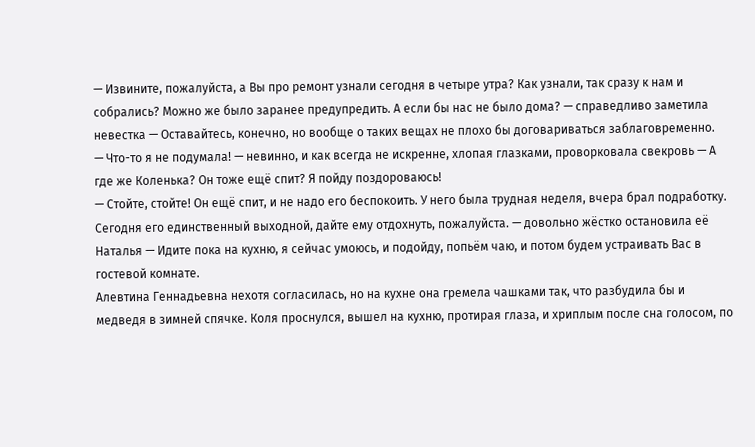— Извините, пожалуйста, а Вы про ремонт узнали сегодня в четыре утра? Как узнали, так сразу к нам и собрались? Можно же было заранее предупредить. А если бы нас не было дома? — справедливо заметила невестка — Оставайтесь, конечно, но вообще о таких вещах не плохо бы договариваться заблаговременно.
— Что-то я не подумала! — невинно, и как всегда не искренне, хлопая глазками, проворковала свекровь — А где же Коленька? Он тоже ещё спит? Я пойду поздороваюсь!
— Стойте, стойте! Он ещё спит, и не надо его беспокоить. У него была трудная неделя, вчера брал подработку. Сегодня его единственный выходной, дайте ему отдохнуть, пожалуйста. — довольно жёстко остановила её Наталья — Идите пока на кухню, я сейчас умоюсь, и подойду, попьём чаю, и потом будем устраивать Вас в гостевой комнате.
Алевтина Геннадьевна нехотя согласилась, но на кухне она гремела чашками так, что разбудила бы и медведя в зимней спячке. Коля проснулся, вышел на кухню, протирая глаза, и хриплым после сна голосом, по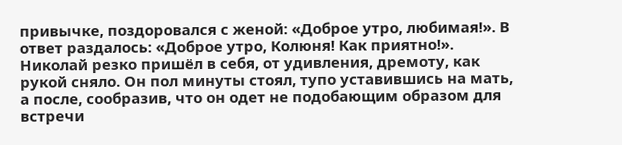привычке, поздоровался с женой: «Доброе утро, любимая!». В ответ раздалось: «Доброе утро, Колюня! Как приятно!».
Николай резко пришёл в себя, от удивления, дремоту, как рукой сняло. Он пол минуты стоял, тупо уставившись на мать, а после, сообразив, что он одет не подобающим образом для встречи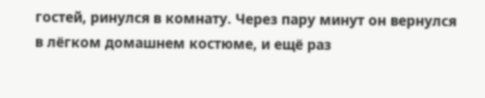гостей, ринулся в комнату. Через пару минут он вернулся в лёгком домашнем костюме, и ещё раз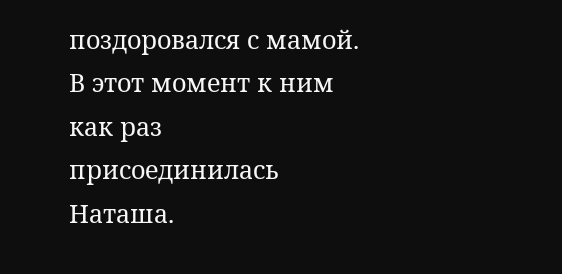поздоровался с мамой. В этот момент к ним как раз присоединилась Наташа.